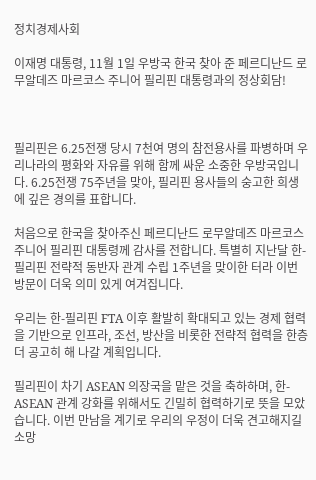정치경제사회

이재명 대통령, 11월 1일 우방국 한국 찾아 준 페르디난드 로무알데즈 마르코스 주니어 필리핀 대통령과의 정상회담!



필리핀은 6.25전쟁 당시 7천여 명의 참전용사를 파병하며 우리나라의 평화와 자유를 위해 함께 싸운 소중한 우방국입니다. 6.25전쟁 75주년을 맞아, 필리핀 용사들의 숭고한 희생에 깊은 경의를 표합니다.

처음으로 한국을 찾아주신 페르디난드 로무알데즈 마르코스 주니어 필리핀 대통령께 감사를 전합니다. 특별히 지난달 한-필리핀 전략적 동반자 관계 수립 1주년을 맞이한 터라 이번 방문이 더욱 의미 있게 여겨집니다.

우리는 한-필리핀 FTA 이후 활발히 확대되고 있는 경제 협력을 기반으로 인프라, 조선, 방산을 비롯한 전략적 협력을 한층 더 공고히 해 나갈 계획입니다.

필리핀이 차기 ASEAN 의장국을 맡은 것을 축하하며, 한-ASEAN 관계 강화를 위해서도 긴밀히 협력하기로 뜻을 모았습니다. 이번 만남을 계기로 우리의 우정이 더욱 견고해지길 소망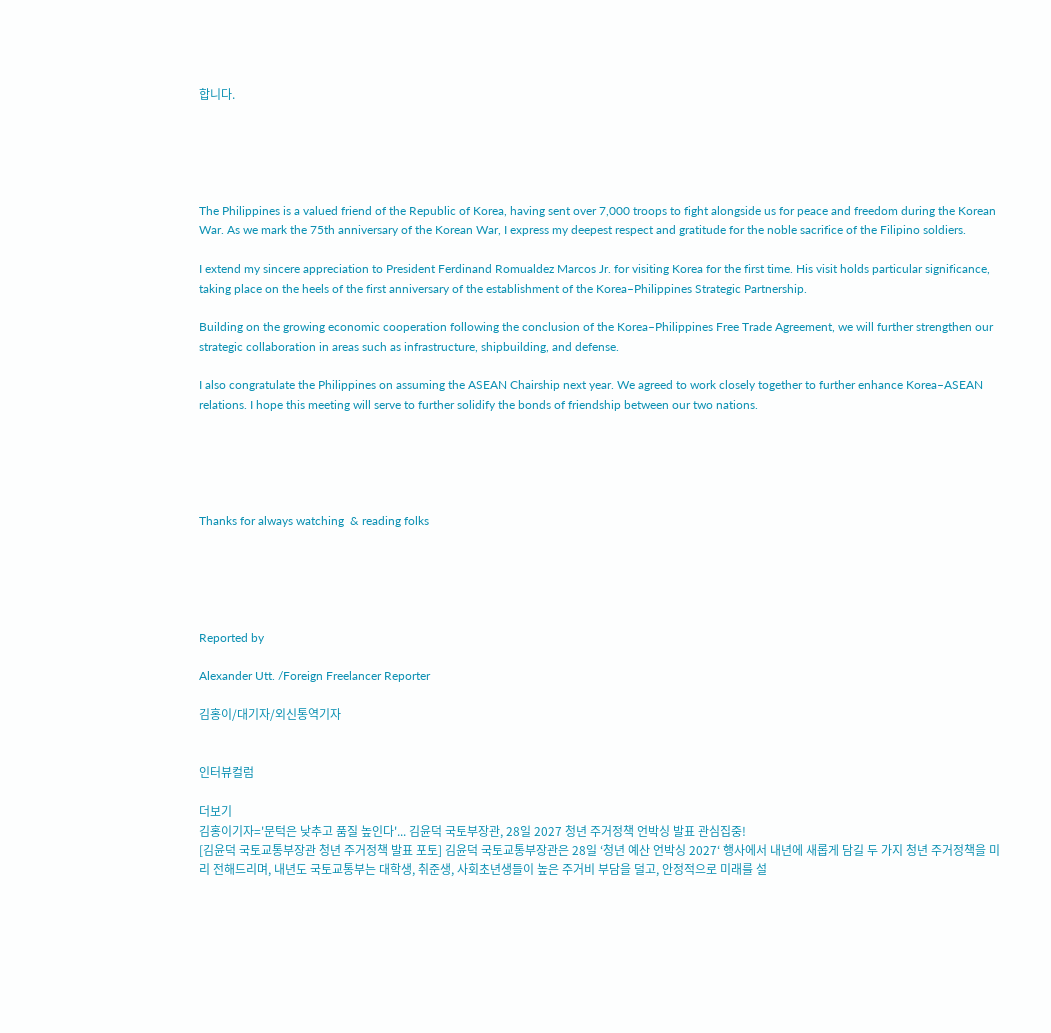합니다.





The Philippines is a valued friend of the Republic of Korea, having sent over 7,000 troops to fight alongside us for peace and freedom during the Korean War. As we mark the 75th anniversary of the Korean War, I express my deepest respect and gratitude for the noble sacrifice of the Filipino soldiers.

I extend my sincere appreciation to President Ferdinand Romualdez Marcos Jr. for visiting Korea for the first time. His visit holds particular significance, taking place on the heels of the first anniversary of the establishment of the Korea–Philippines Strategic Partnership.

Building on the growing economic cooperation following the conclusion of the Korea–Philippines Free Trade Agreement, we will further strengthen our strategic collaboration in areas such as infrastructure, shipbuilding, and defense.

I also congratulate the Philippines on assuming the ASEAN Chairship next year. We agreed to work closely together to further enhance Korea–ASEAN relations. I hope this meeting will serve to further solidify the bonds of friendship between our two nations.





Thanks for always watching  & reading folks





Reported by

Alexander Utt. /Foreign Freelancer Reporter

김홍이/대기자/외신통역기자


인터뷰컬럼

더보기
김홍이기자='문턱은 낮추고 품질 높인다'... 김윤덕 국토부장관, 28일 2027 청년 주거정책 언박싱 발표 관심집중!
[김윤덕 국토교통부장관 청년 주거정책 발표 포토] 김윤덕 국토교통부장관은 28일 ‘청년 예산 언박싱 2027‘ 행사에서 내년에 새롭게 담길 두 가지 청년 주거정책을 미리 전해드리며, 내년도 국토교통부는 대학생, 취준생, 사회초년생들이 높은 주거비 부담을 덜고, 안정적으로 미래를 설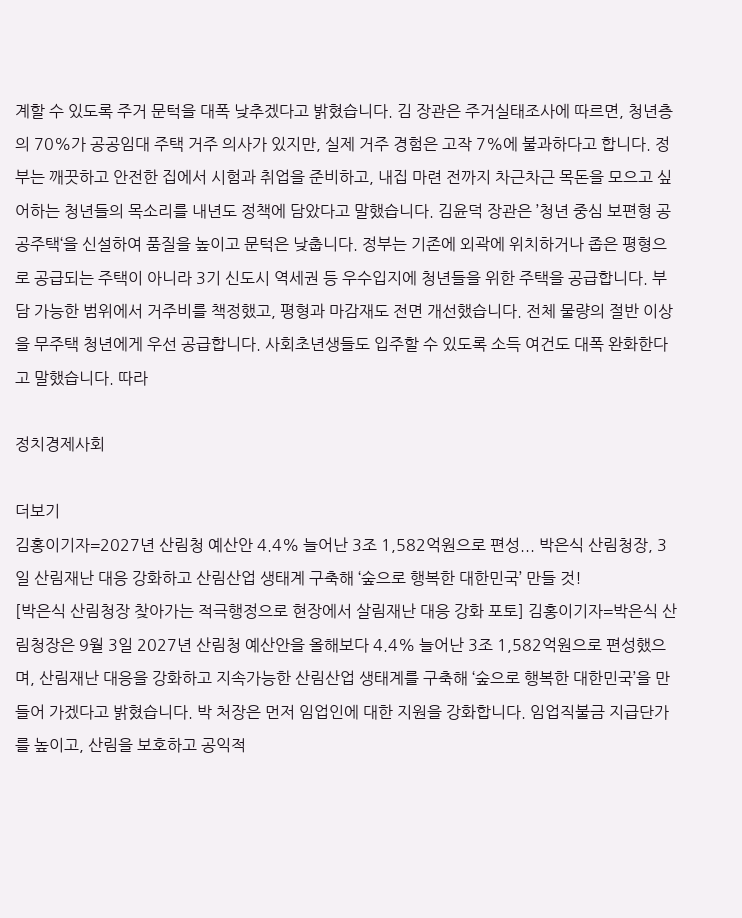계할 수 있도록 주거 문턱을 대폭 낮추겠다고 밝혔습니다. 김 장관은 주거실태조사에 따르면, 청년층의 70%가 공공임대 주택 거주 의사가 있지만, 실제 거주 경험은 고작 7%에 불과하다고 합니다. 정부는 깨끗하고 안전한 집에서 시험과 취업을 준비하고, 내집 마련 전까지 차근차근 목돈을 모으고 싶어하는 청년들의 목소리를 내년도 정책에 담았다고 말했습니다. 김윤덕 장관은 ’청년 중심 보편형 공공주택‘을 신설하여 품질을 높이고 문턱은 낮춥니다. 정부는 기존에 외곽에 위치하거나 좁은 평형으로 공급되는 주택이 아니라 3기 신도시 역세권 등 우수입지에 청년들을 위한 주택을 공급합니다. 부담 가능한 범위에서 거주비를 책정했고, 평형과 마감재도 전면 개선했습니다. 전체 물량의 절반 이상을 무주택 청년에게 우선 공급합니다. 사회초년생들도 입주할 수 있도록 소득 여건도 대폭 완화한다고 말했습니다. 따라

정치경제사회

더보기
김홍이기자=2027년 산림청 예산안 4.4% 늘어난 3조 1,582억원으로 편성... 박은식 산림청장, 3일 산림재난 대응 강화하고 산림산업 생태계 구축해 ‘숲으로 행복한 대한민국’ 만들 것!
[박은식 산림청장 찾아가는 적극행정으로 현장에서 살림재난 대응 강화 포토] 김홍이기자=박은식 산림청장은 9월 3일 2027년 산림청 예산안을 올해보다 4.4% 늘어난 3조 1,582억원으로 편성했으며, 산림재난 대응을 강화하고 지속가능한 산림산업 생태계를 구축해 ‘숲으로 행복한 대한민국’을 만들어 가겠다고 밝혔습니다. 박 처장은 먼저 임업인에 대한 지원을 강화합니다. 임업직불금 지급단가를 높이고, 산림을 보호하고 공익적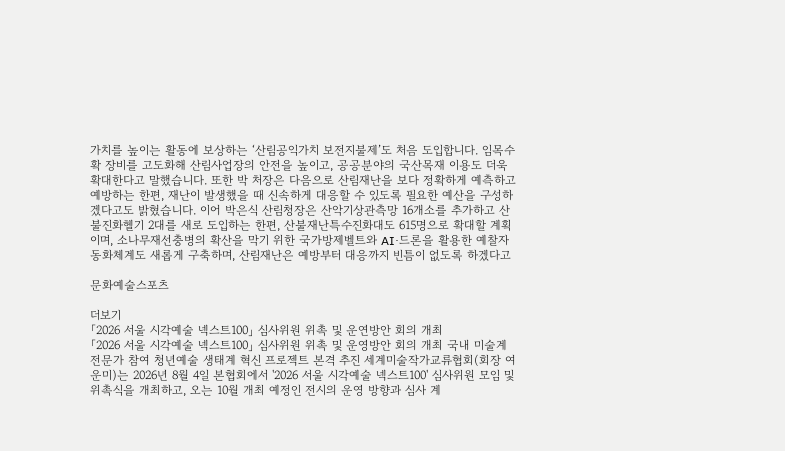가치를 높이는 활동에 보상하는 ‘산림공익가치 보전지불제’도 처음 도입합니다. 임목수확 장비를 고도화해 산림사업장의 안전을 높이고, 공공분야의 국산목재 이용도 더욱 확대한다고 말했습니다. 또한 박 처장은 다음으로 산림재난을 보다 정확하게 예측하고 예방하는 한편, 재난이 발생했을 때 신속하게 대응할 수 있도록 필요한 예산을 구성하겠다고도 밝혔습니다. 이어 박은식 산림청장은 산악기상관측망 16개소를 추가하고 산불진화헬기 2대를 새로 도입하는 한편, 산불재난특수진화대도 615명으로 확대할 계획이며, 소나무재선충병의 확산을 막기 위한 국가방제벨트와 AI·드론을 활용한 예찰자동화체계도 새롭게 구축하며, 산림재난은 예방부터 대응까지 빈틈이 없도록 하겠다고

문화예술스포츠

더보기
「2026 서울 시각예술 넥스트100」 심사위원 위촉 및 운연방안 회의 개최
「2026 서울 시각예술 넥스트100」 심사위원 위촉 및 운영방안 회의 개최 국내 미술계 전문가 참여 청년예술 생태계 혁신 프로젝트 본격 추진 세계미술작가교류협회(회장 여운미)는 2026년 8월 4일 본협회에서 '2026 서울 시각예술 넥스트100' 심사위원 모임 및 위촉식을 개최하고, 오는 10월 개최 예정인 전시의 운영 방향과 심사 계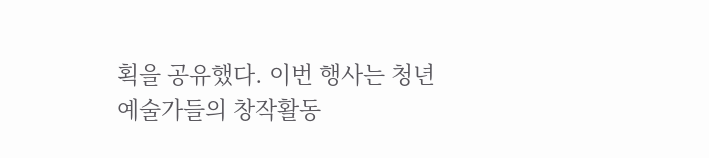획을 공유했다. 이번 행사는 청년예술가들의 창작활동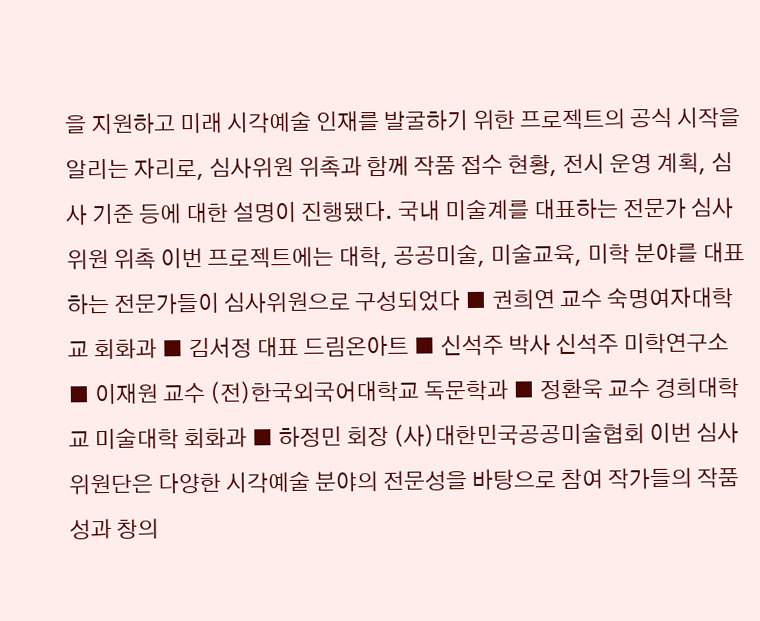을 지원하고 미래 시각예술 인재를 발굴하기 위한 프로젝트의 공식 시작을 알리는 자리로, 심사위원 위촉과 함께 작품 접수 현황, 전시 운영 계획, 심사 기준 등에 대한 설명이 진행됐다. 국내 미술계를 대표하는 전문가 심사위원 위촉 이번 프로젝트에는 대학, 공공미술, 미술교육, 미학 분야를 대표하는 전문가들이 심사위원으로 구성되었다 ■ 권희연 교수 숙명여자대학교 회화과 ■ 김서정 대표 드림온아트 ■ 신석주 박사 신석주 미학연구소 ■ 이재원 교수 (전)한국외국어대학교 독문학과 ■ 정환욱 교수 경희대학교 미술대학 회화과 ■ 하정민 회장 (사)대한민국공공미술협회 이번 심사위원단은 다양한 시각예술 분야의 전문성을 바탕으로 참여 작가들의 작품성과 창의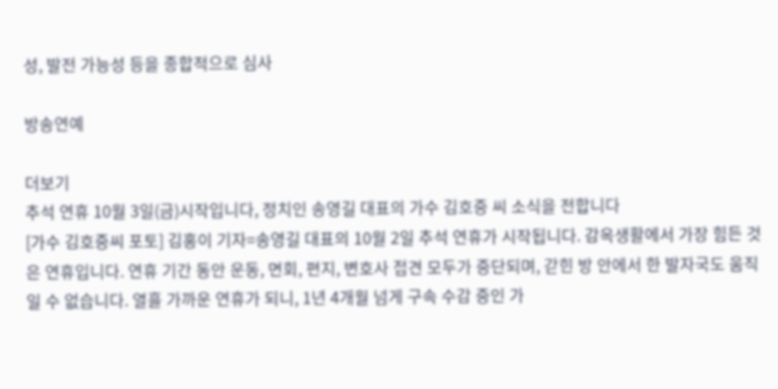성, 발전 가능성 등을 종합적으로 심사

방송연예

더보기
추석 연휴 10월 3일(금)시작입니다, 정치인 송영길 대표의 가수 김호중 씨 소식을 전합니다
[가수 김호중씨 포토] 김홍이 기자=송영길 대표의 10월 2일 추석 연휴가 시작됩니다. 감옥생활에서 가장 힘든 것은 연휴입니다. 연휴 기간 동안 운동, 면회, 편지, 변호사 접견 모두가 중단되며, 갇힌 방 안에서 한 발자국도 움직일 수 없습니다. 열흘 가까운 연휴가 되니, 1년 4개월 넘게 구속 수감 중인 가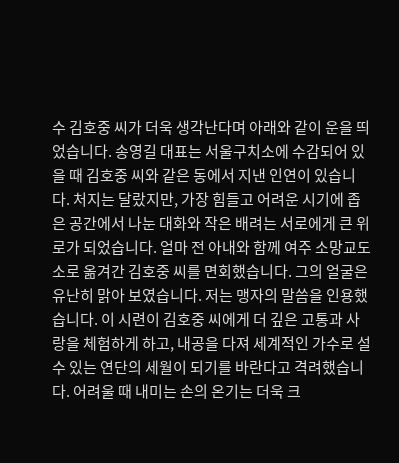수 김호중 씨가 더욱 생각난다며 아래와 같이 운을 띄었습니다. 송영길 대표는 서울구치소에 수감되어 있을 때 김호중 씨와 같은 동에서 지낸 인연이 있습니다. 처지는 달랐지만, 가장 힘들고 어려운 시기에 좁은 공간에서 나눈 대화와 작은 배려는 서로에게 큰 위로가 되었습니다. 얼마 전 아내와 함께 여주 소망교도소로 옮겨간 김호중 씨를 면회했습니다. 그의 얼굴은 유난히 맑아 보였습니다. 저는 맹자의 말씀을 인용했습니다. 이 시련이 김호중 씨에게 더 깊은 고통과 사랑을 체험하게 하고, 내공을 다져 세계적인 가수로 설 수 있는 연단의 세월이 되기를 바란다고 격려했습니다. 어려울 때 내미는 손의 온기는 더욱 크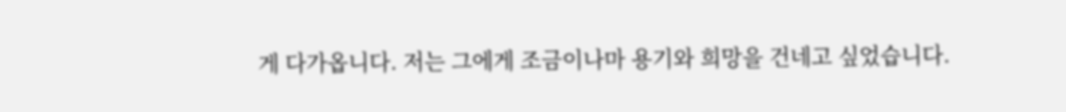게 다가옵니다. 저는 그에게 조금이나마 용기와 희망을 건네고 싶었습니다.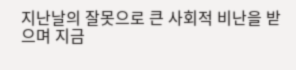지난날의 잘못으로 큰 사회적 비난을 받으며 지금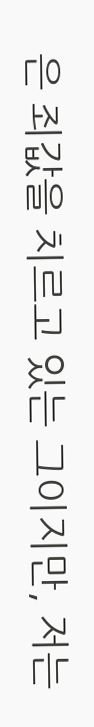은 죄값을 치르고 있는 그이지만, 저는